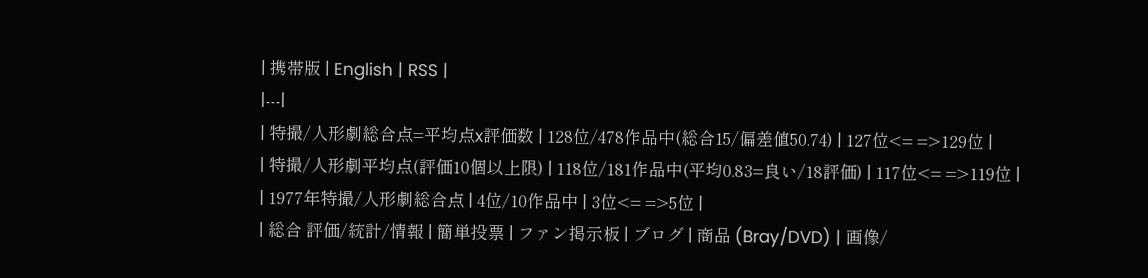| 携帯版 | English | RSS |
|---|
| 特撮/人形劇総合点=平均点x評価数 | 128位/478作品中(総合15/偏差値50.74) | 127位<= =>129位 |
| 特撮/人形劇平均点(評価10個以上限) | 118位/181作品中(平均0.83=良い/18評価) | 117位<= =>119位 |
| 1977年特撮/人形劇総合点 | 4位/10作品中 | 3位<= =>5位 |
| 総合 評価/統計/情報 | 簡単投票 | ファン掲示板 | ブログ | 商品 (Bray/DVD) | 画像/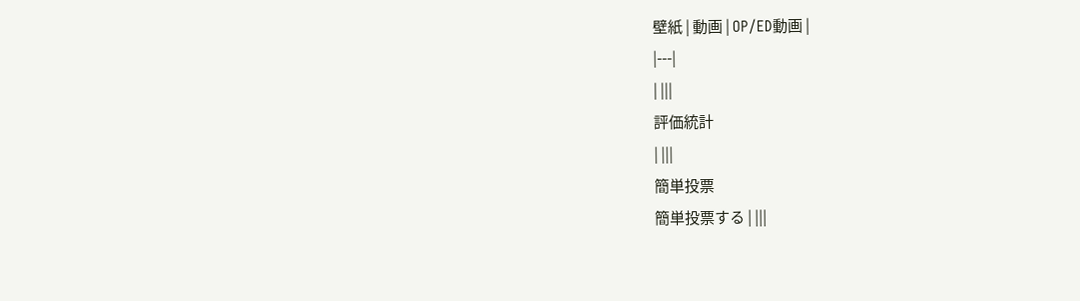壁紙 | 動画 | OP/ED動画 |
|---|
| |||
評価統計
| |||
簡単投票
簡単投票する | |||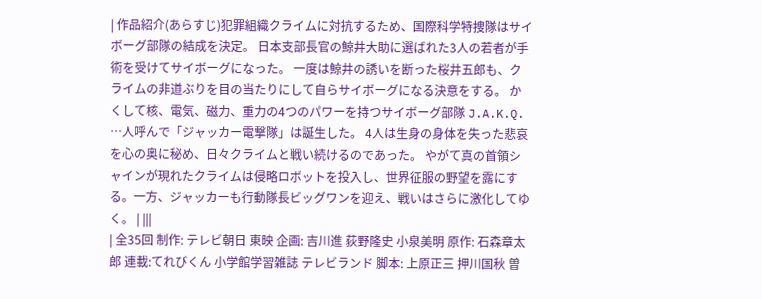| 作品紹介(あらすじ)犯罪組織クライムに対抗するため、国際科学特捜隊はサイボーグ部隊の結成を決定。 日本支部長官の鯨井大助に選ばれた3人の若者が手術を受けてサイボーグになった。 一度は鯨井の誘いを断った桜井五郎も、クライムの非道ぶりを目の当たりにして自らサイボーグになる決意をする。 かくして核、電気、磁力、重力の4つのパワーを持つサイボーグ部隊 J.A.K.Q. …人呼んで「ジャッカー電撃隊」は誕生した。 4人は生身の身体を失った悲哀を心の奥に秘め、日々クライムと戦い続けるのであった。 やがて真の首領シャインが現れたクライムは侵略ロボットを投入し、世界征服の野望を露にする。一方、ジャッカーも行動隊長ビッグワンを迎え、戦いはさらに激化してゆく。 | |||
| 全35回 制作: テレビ朝日 東映 企画: 吉川進 荻野隆史 小泉美明 原作: 石森章太郎 連載:てれびくん 小学館学習雑誌 テレビランド 脚本: 上原正三 押川国秋 曽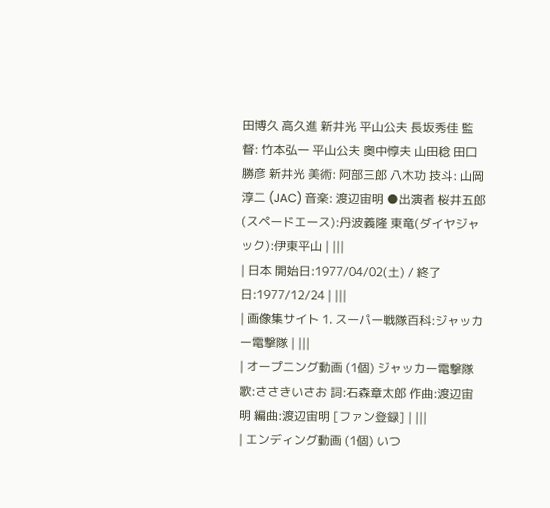田博久 高久進 新井光 平山公夫 長坂秀佳 監督: 竹本弘一 平山公夫 奥中惇夫 山田稔 田口勝彦 新井光 美術: 阿部三郎 八木功 技斗: 山岡淳二 (JAC) 音楽: 渡辺宙明 ●出演者 桜井五郎(スペードエース):丹波義隆 東竜(ダイヤジャック):伊東平山 | |||
| 日本 開始日:1977/04/02(土) / 終了日:1977/12/24 | |||
| 画像集サイト 1. スーパー戦隊百科:ジャッカー電撃隊 | |||
| オープニング動画 (1個) ジャッカー電撃隊 歌:ささきいさお 詞:石森章太郎 作曲:渡辺宙明 編曲:渡辺宙明 [ファン登録] | |||
| エンディング動画 (1個) いつ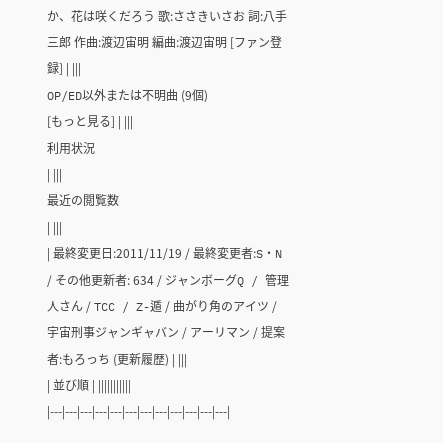か、花は咲くだろう 歌:ささきいさお 詞:八手三郎 作曲:渡辺宙明 編曲:渡辺宙明 [ファン登録] | |||
OP/ED以外または不明曲 (9個)
[もっと見る] | |||
利用状況
| |||
最近の閲覧数
| |||
| 最終変更日:2011/11/19 / 最終変更者:S・N / その他更新者: 634 / ジャンボーグQ / 管理人さん / TCC / Z-遁 / 曲がり角のアイツ / 宇宙刑事ジャンギャバン / アーリマン / 提案者:もろっち (更新履歴) | |||
| 並び順 | |||||||||||
|---|---|---|---|---|---|---|---|---|---|---|---|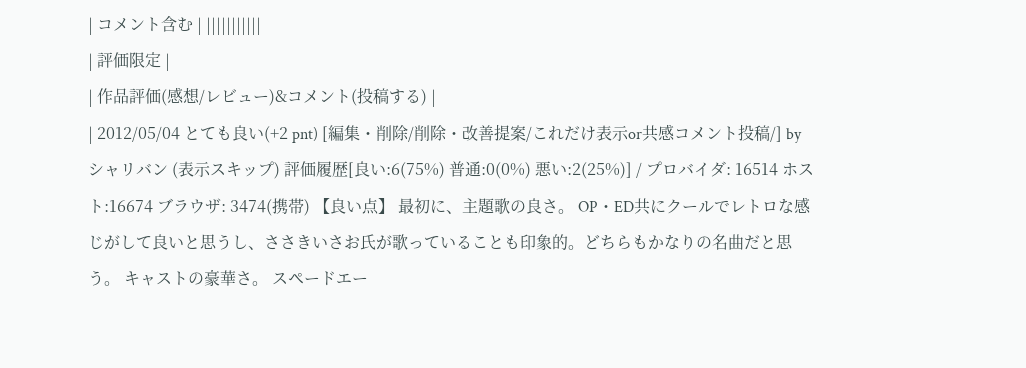| コメント含む | |||||||||||
| 評価限定 |
| 作品評価(感想/レビュー)&コメント(投稿する) |
| 2012/05/04 とても良い(+2 pnt) [編集・削除/削除・改善提案/これだけ表示or共感コメント投稿/] by シャリバン (表示スキップ) 評価履歴[良い:6(75%) 普通:0(0%) 悪い:2(25%)] / プロバイダ: 16514 ホスト:16674 ブラウザ: 3474(携帯) 【良い点】 最初に、主題歌の良さ。 OP・ED共にクールでレトロな感じがして良いと思うし、ささきいさお氏が歌っていることも印象的。どちらもかなりの名曲だと思う。 キャストの豪華さ。 スペードエー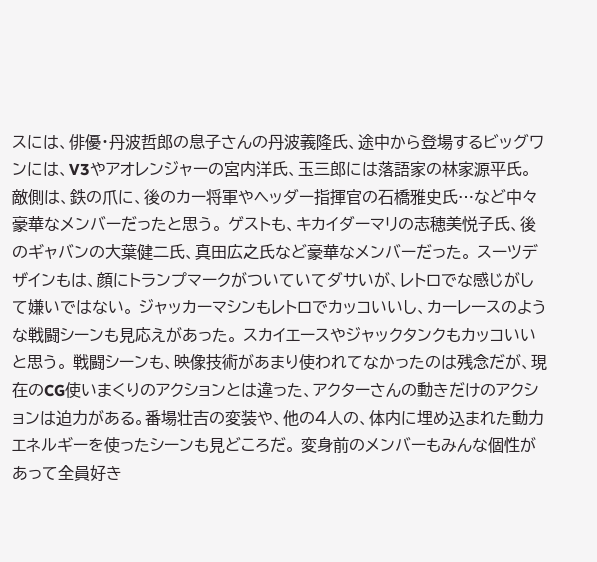スには、俳優・丹波哲郎の息子さんの丹波義隆氏、途中から登場するビッグワンには、V3やアオレンジャーの宮内洋氏、玉三郎には落語家の林家源平氏。 敵側は、鉄の爪に、後のカー将軍やヘッダー指揮官の石橋雅史氏…など中々豪華なメンバーだったと思う。 ゲストも、キカイダーマリの志穂美悦子氏、後のギャバンの大葉健二氏、真田広之氏など豪華なメンバーだった。 スーツデザインもは、顔にトランプマークがついていてダサいが、レトロでな感じがして嫌いではない。 ジャッカーマシンもレトロでカッコいいし、カーレースのような戦闘シーンも見応えがあった。 スカイエースやジャックタンクもカッコいいと思う。 戦闘シーンも、映像技術があまり使われてなかったのは残念だが、現在のCG使いまくりのアクションとは違った、アクターさんの動きだけのアクションは迫力がある。番場壮吉の変装や、他の4人の、体内に埋め込まれた動力エネルギーを使ったシーンも見どころだ。 変身前のメンバーもみんな個性があって全員好き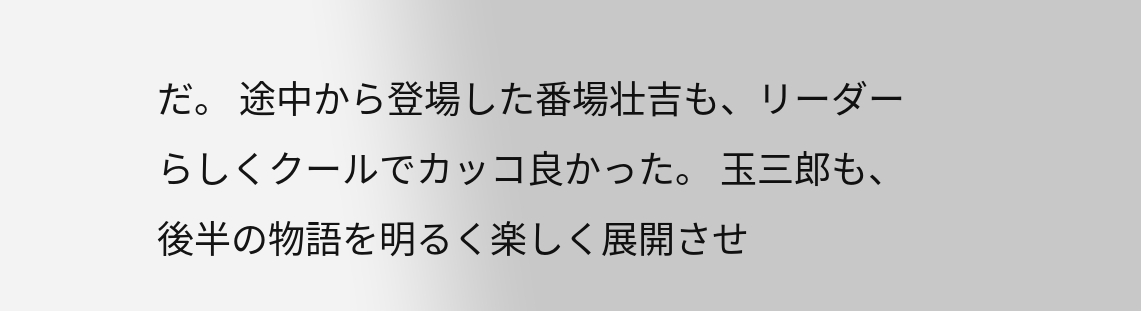だ。 途中から登場した番場壮吉も、リーダーらしくクールでカッコ良かった。 玉三郎も、後半の物語を明るく楽しく展開させ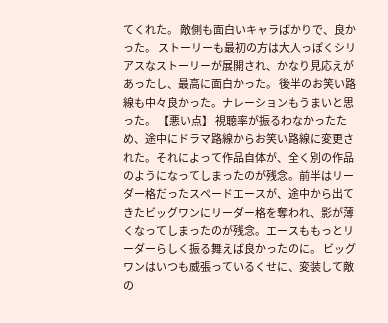てくれた。 敵側も面白いキャラばかりで、良かった。 ストーリーも最初の方は大人っぽくシリアスなストーリーが展開され、かなり見応えがあったし、最高に面白かった。 後半のお笑い路線も中々良かった。ナレーションもうまいと思った。 【悪い点】 視聴率が振るわなかったため、途中にドラマ路線からお笑い路線に変更された。それによって作品自体が、全く別の作品のようになってしまったのが残念。前半はリーダー格だったスペードエースが、途中から出てきたビッグワンにリーダー格を奪われ、影が薄くなってしまったのが残念。エースももっとリーダーらしく振る舞えば良かったのに。 ビッグワンはいつも威張っているくせに、変装して敵の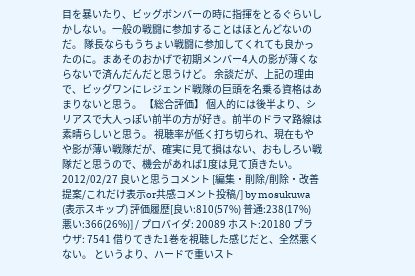目を暴いたり、ビッグボンバーの時に指揮をとるぐらいしかしない。一般の戦闘に参加することはほとんどないのだ。 隊長ならもうちょい戦闘に参加してくれても良かったのに。まあそのおかげで初期メンバー4人の影が薄くならないで済んだんだと思うけど。 余談だが、上記の理由で、ビッグワンにレジェンド戦隊の巨頭を名乗る資格はあまりないと思う。 【総合評価】 個人的には後半より、シリアスで大人っぽい前半の方が好き。前半のドラマ路線は素晴らしいと思う。 視聴率が低く打ち切られ、現在もやや影が薄い戦隊だが、確実に見て損はない、おもしろい戦隊だと思うので、機会があれば1度は見て頂きたい。 2012/02/27 良いと思うコメント [編集・削除/削除・改善提案/これだけ表示or共感コメント投稿/] by mosukuwa (表示スキップ) 評価履歴[良い:810(57%) 普通:238(17%) 悪い:366(26%)] / プロバイダ: 20089 ホスト:20180 ブラウザ: 7541 借りてきた1巻を視聴した感じだと、全然悪くない。 というより、ハードで重いスト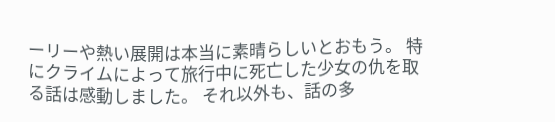ーリーや熱い展開は本当に素晴らしいとおもう。 特にクライムによって旅行中に死亡した少女の仇を取る話は感動しました。 それ以外も、話の多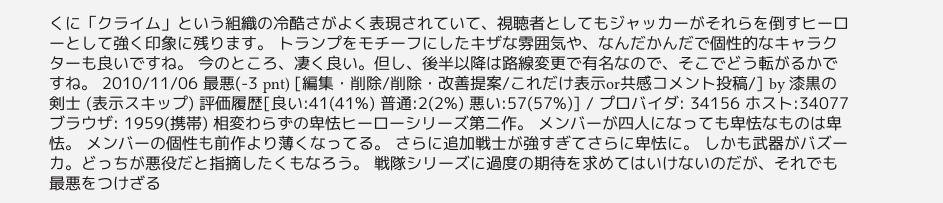くに「クライム」という組織の冷酷さがよく表現されていて、視聴者としてもジャッカーがそれらを倒すヒーローとして強く印象に残ります。 トランプをモチーフにしたキザな雰囲気や、なんだかんだで個性的なキャラクターも良いですね。 今のところ、凄く良い。但し、後半以降は路線変更で有名なので、そこでどう転がるかですね。 2010/11/06 最悪(-3 pnt) [編集・削除/削除・改善提案/これだけ表示or共感コメント投稿/] by 漆黒の剣士 (表示スキップ) 評価履歴[良い:41(41%) 普通:2(2%) 悪い:57(57%)] / プロバイダ: 34156 ホスト:34077 ブラウザ: 1959(携帯) 相変わらずの卑怯ヒーローシリーズ第二作。 メンバーが四人になっても卑怯なものは卑怯。 メンバーの個性も前作より薄くなってる。 さらに追加戦士が強すぎてさらに卑怯に。 しかも武器がバズーカ。どっちが悪役だと指摘したくもなろう。 戦隊シリーズに過度の期待を求めてはいけないのだが、それでも最悪をつけざる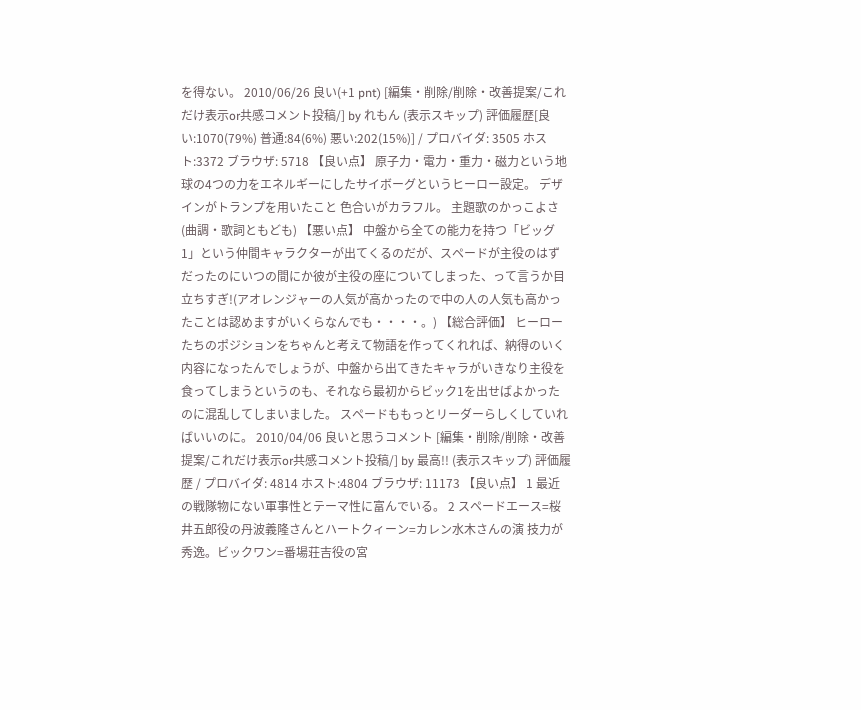を得ない。 2010/06/26 良い(+1 pnt) [編集・削除/削除・改善提案/これだけ表示or共感コメント投稿/] by れもん (表示スキップ) 評価履歴[良い:1070(79%) 普通:84(6%) 悪い:202(15%)] / プロバイダ: 3505 ホスト:3372 ブラウザ: 5718 【良い点】 原子力・電力・重力・磁力という地球の4つの力をエネルギーにしたサイボーグというヒーロー設定。 デザインがトランプを用いたこと 色合いがカラフル。 主題歌のかっこよさ(曲調・歌詞ともども) 【悪い点】 中盤から全ての能力を持つ「ビッグ1」という仲間キャラクターが出てくるのだが、スペードが主役のはずだったのにいつの間にか彼が主役の座についてしまった、って言うか目立ちすぎ!(アオレンジャーの人気が高かったので中の人の人気も高かったことは認めますがいくらなんでも・・・・。) 【総合評価】 ヒーローたちのポジションをちゃんと考えて物語を作ってくれれば、納得のいく内容になったんでしょうが、中盤から出てきたキャラがいきなり主役を食ってしまうというのも、それなら最初からビック1を出せばよかったのに混乱してしまいました。 スペードももっとリーダーらしくしていればいいのに。 2010/04/06 良いと思うコメント [編集・削除/削除・改善提案/これだけ表示or共感コメント投稿/] by 最高!! (表示スキップ) 評価履歴 / プロバイダ: 4814 ホスト:4804 ブラウザ: 11173 【良い点】 1 最近の戦隊物にない軍事性とテーマ性に富んでいる。 2 スペードエース=桜井五郎役の丹波義隆さんとハートクィーン=カレン水木さんの演 技力が秀逸。ビックワン=番場荘吉役の宮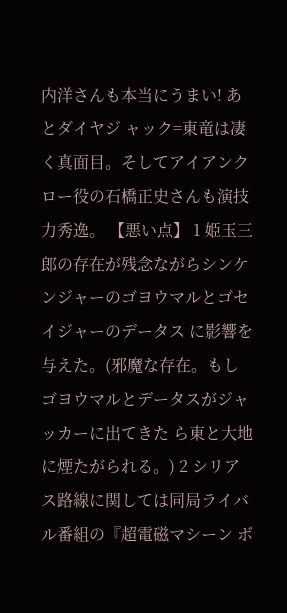内洋さんも本当にうまい! あとダイヤジ ャック=東竜は凄く真面目。そしてアイアンクロー役の石橋正史さんも演技力秀逸。 【悪い点】 1 姫玉三郎の存在が残念ながらシンケンジャーのゴヨウマルとゴセイジャーのデータス に影響を与えた。(邪魔な存在。もしゴヨウマルとデータスがジャッカーに出てきた ら東と大地に煙たがられる。) 2 シリアス路線に関しては同局ライバル番組の『超電磁マシーン ボ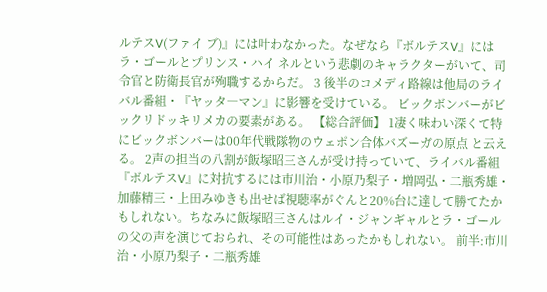ルテスV(ファイ ブ)』には叶わなかった。なぜなら『ボルテスV』にはラ・ゴールとプリンス・ハイ ネルという悲劇のキャラクターがいて、司令官と防衛長官が殉職するからだ。 3 後半のコメディ路線は他局のライバル番組・『ヤッタ―マン』に影響を受けている。 ビックボンバーがビックリドッキリメカの要素がある。 【総合評価】 1凄く味わい深くて特にビックボンバーは00年代戦隊物のウェポン合体バズーガの原点 と云える。 2声の担当の八割が飯塚昭三さんが受け持っていて、ライバル番組『ボルテスV』に対抗するには市川治・小原乃梨子・増岡弘・二瓶秀雄・加藤精三・上田みゆきも出せば視聴率がぐんと20%台に達して勝てたかもしれない。ちなみに飯塚昭三さんはルイ・ジャンギャルとラ・ゴールの父の声を演じておられ、その可能性はあったかもしれない。 前半:市川治・小原乃梨子・二瓶秀雄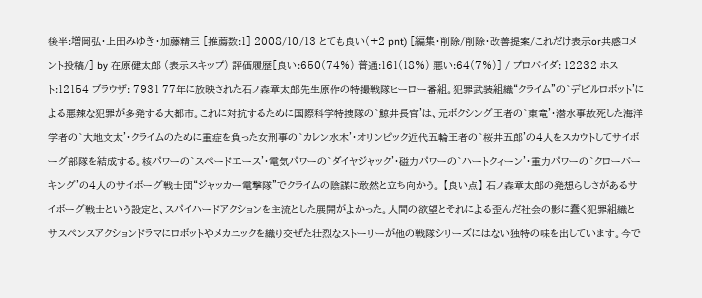後半:増岡弘・上田みゆき・加藤精三 [推薦数:1] 2008/10/13 とても良い(+2 pnt) [編集・削除/削除・改善提案/これだけ表示or共感コメント投稿/] by 在原健太郎 (表示スキップ) 評価履歴[良い:650(74%) 普通:161(18%) 悪い:64(7%)] / プロバイダ: 12232 ホスト:12154 ブラウザ: 7931 77年に放映された石ノ森章太郎先生原作の特撮戦隊ヒーロー番組。犯罪武装組織“クライム"の`デビルロボット'による悪辣な犯罪が多発する大都市。これに対抗するために国際科学特捜隊の`鯨井長官'は、元ボクシング王者の`東竜'・潜水事故死した海洋学者の`大地文太'・クライムのために重症を負った女刑事の`カレン水木'・オリンピック近代五輪王者の`桜井五郎'の4人をスカウトしてサイボーグ部隊を結成する。核パワーの`スペードエース'・電気パワーの`ダイヤジャック'・磁力パワーの`ハートクィーン'・重力パワーの`クローバーキング'の4人のサイボーグ戦士団“ジャッカー電撃隊"でクライムの陰謀に敢然と立ち向かう。 【良い点】 石ノ森章太郎の発想らしさがあるサイボーグ戦士という設定と、スパイハードアクションを主流とした展開がよかった。人間の欲望とそれによる歪んだ社会の影に蠢く犯罪組織とサスペンスアクションドラマにロボットやメカニックを織り交ぜた壮烈なストーリーが他の戦隊シリーズにはない独特の味を出しています。今で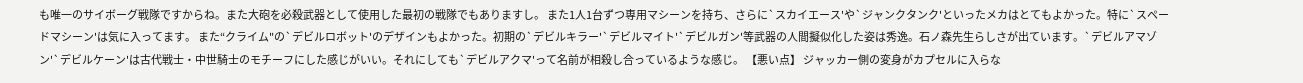も唯一のサイボーグ戦隊ですからね。また大砲を必殺武器として使用した最初の戦隊でもありますし。 また1人1台ずつ専用マシーンを持ち、さらに`スカイエース'や`ジャンクタンク'といったメカはとてもよかった。特に`スペードマシーン'は気に入ってます。 また“クライム"の`デビルロボット'のデザインもよかった。初期の`デビルキラー'`デビルマイト'`デビルガン'等武器の人間擬似化した姿は秀逸。石ノ森先生らしさが出ています。`デビルアマゾン'`デビルケーン'は古代戦士・中世騎士のモチーフにした感じがいい。それにしても`デビルアクマ'って名前が相殺し合っているような感じ。 【悪い点】 ジャッカー側の変身がカプセルに入らな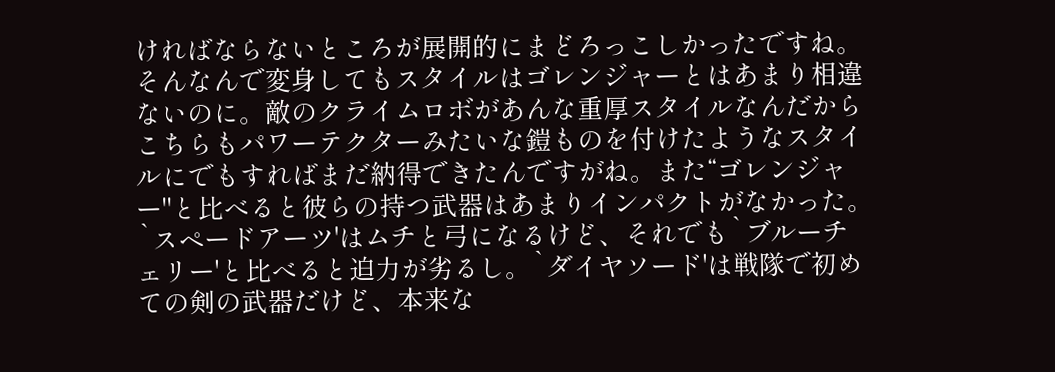ければならないところが展開的にまどろっこしかったですね。そんなんで変身してもスタイルはゴレンジャーとはあまり相違ないのに。敵のクライムロボがあんな重厚スタイルなんだからこちらもパワーテクターみたいな鎧ものを付けたようなスタイルにでもすればまだ納得できたんですがね。また“ゴレンジャー"と比べると彼らの持つ武器はあまりインパクトがなかった。`スペードアーツ'はムチと弓になるけど、それでも`ブルーチェリー'と比べると迫力が劣るし。`ダイヤソード'は戦隊で初めての剣の武器だけど、本来な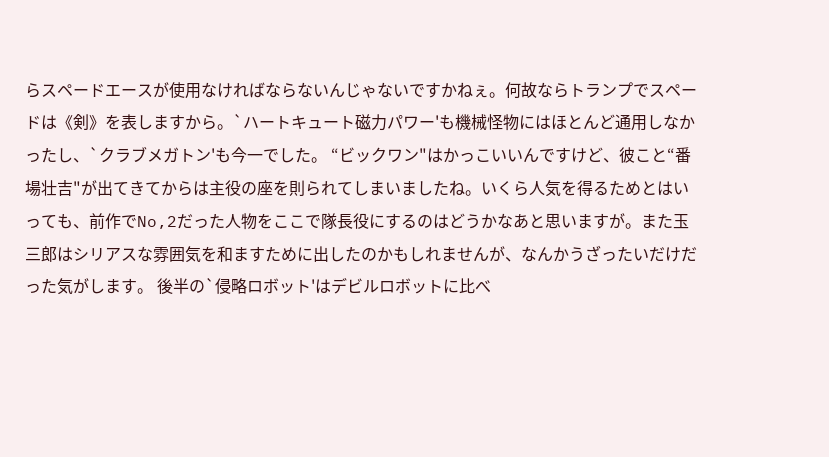らスペードエースが使用なければならないんじゃないですかねぇ。何故ならトランプでスペードは《剣》を表しますから。`ハートキュート磁力パワー'も機械怪物にはほとんど通用しなかったし、`クラブメガトン'も今一でした。 “ビックワン"はかっこいいんですけど、彼こと“番場壮吉"が出てきてからは主役の座を則られてしまいましたね。いくら人気を得るためとはいっても、前作でNo,2だった人物をここで隊長役にするのはどうかなあと思いますが。また玉三郎はシリアスな雰囲気を和ますために出したのかもしれませんが、なんかうざったいだけだった気がします。 後半の`侵略ロボット'はデビルロボットに比べ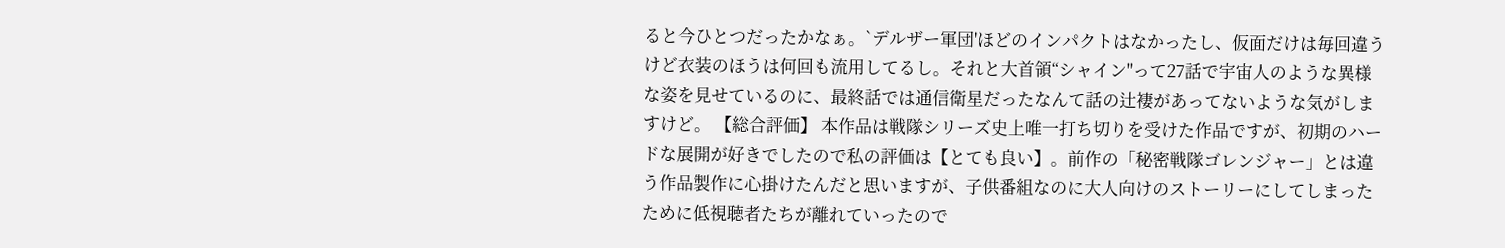ると今ひとつだったかなぁ。`デルザー軍団'ほどのインパクトはなかったし、仮面だけは毎回違うけど衣装のほうは何回も流用してるし。それと大首領“シャイン"って27話で宇宙人のような異様な姿を見せているのに、最終話では通信衛星だったなんて話の辻褄があってないような気がしますけど。 【総合評価】 本作品は戦隊シリーズ史上唯一打ち切りを受けた作品ですが、初期のハードな展開が好きでしたので私の評価は【とても良い】。前作の「秘密戦隊ゴレンジャー」とは違う作品製作に心掛けたんだと思いますが、子供番組なのに大人向けのストーリーにしてしまったために低視聴者たちが離れていったので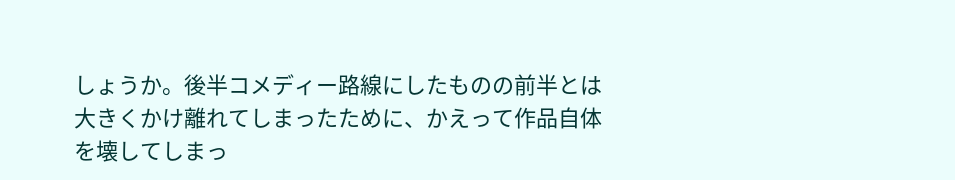しょうか。後半コメディー路線にしたものの前半とは大きくかけ離れてしまったために、かえって作品自体を壊してしまっ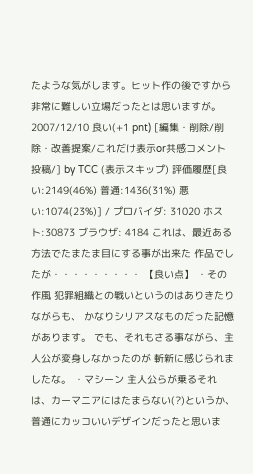たような気がします。ヒット作の後ですから非常に難しい立場だったとは思いますが。 2007/12/10 良い(+1 pnt) [編集・削除/削除・改善提案/これだけ表示or共感コメント投稿/] by TCC (表示スキップ) 評価履歴[良い:2149(46%) 普通:1436(31%) 悪い:1074(23%)] / プロバイダ: 31020 ホスト:30873 ブラウザ: 4184 これは、最近ある方法でたまたま目にする事が出来た 作品でしたが・・・・・・・・・ 【良い点】 ・その作風 犯罪組織との戦いというのはありきたりながらも、 かなりシリアスなものだった記憶があります。 でも、それもさる事ながら、主人公が変身しなかったのが 斬新に感じられましたな。 ・マシーン 主人公らが乗るそれは、カーマニアにはたまらない(?)というか、 普通にカッコいいデザインだったと思いま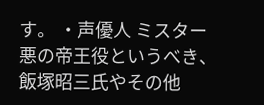す。 ・声優人 ミスター悪の帝王役というべき、飯塚昭三氏やその他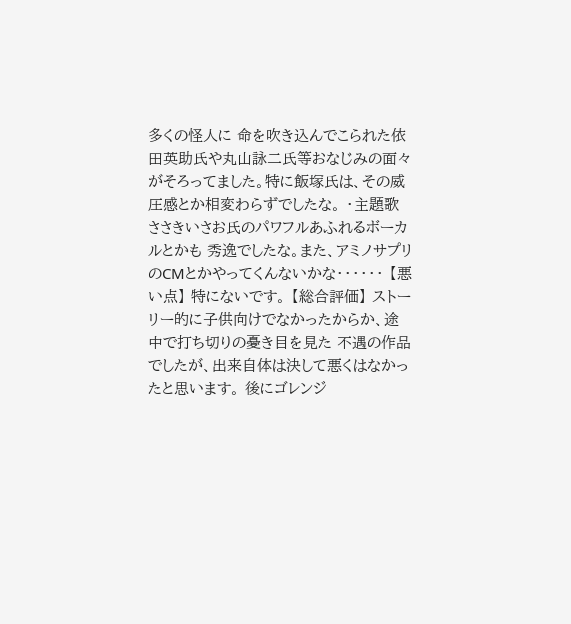多くの怪人に 命を吹き込んでこられた依田英助氏や丸山詠二氏等おなじみの面々 がそろってました。特に飯塚氏は、その威圧感とか相変わらずでしたな。 ・主題歌 ささきいさお氏のパワフルあふれるボーカルとかも 秀逸でしたな。また、アミノサプリのCMとかやってくんないかな・・・・・・ 【悪い点】 特にないです。 【総合評価】 ストーリー的に子供向けでなかったからか、途中で打ち切りの憂き目を見た 不遇の作品でしたが、出来自体は決して悪くはなかったと思います。 後にゴレンジ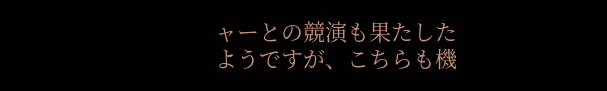ャーとの競演も果たしたようですが、こちらも機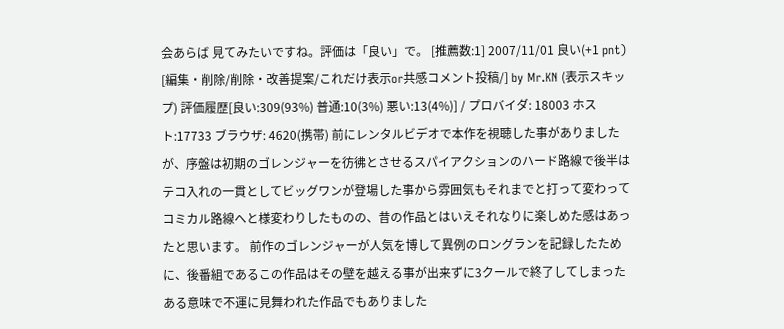会あらば 見てみたいですね。評価は「良い」で。 [推薦数:1] 2007/11/01 良い(+1 pnt) [編集・削除/削除・改善提案/これだけ表示or共感コメント投稿/] by Mr.KN (表示スキップ) 評価履歴[良い:309(93%) 普通:10(3%) 悪い:13(4%)] / プロバイダ: 18003 ホスト:17733 ブラウザ: 4620(携帯) 前にレンタルビデオで本作を視聴した事がありましたが、序盤は初期のゴレンジャーを彷彿とさせるスパイアクションのハード路線で後半はテコ入れの一貫としてビッグワンが登場した事から雰囲気もそれまでと打って変わってコミカル路線へと様変わりしたものの、昔の作品とはいえそれなりに楽しめた感はあったと思います。 前作のゴレンジャーが人気を博して異例のロングランを記録したために、後番組であるこの作品はその壁を越える事が出来ずに3クールで終了してしまったある意味で不運に見舞われた作品でもありました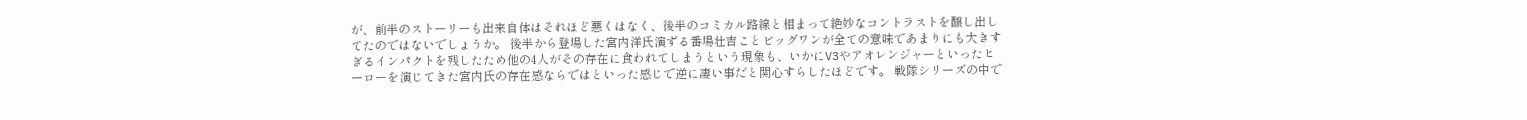が、前半のストーリーも出来自体はそれほど悪くはなく、後半のコミカル路線と相まって絶妙なコントラストを醸し出してたのではないでしょうか。 後半から登場した宮内洋氏演ずる番場壮吉ことビッグワンが全ての意味であまりにも大きすぎるインパクトを残したため他の4人がその存在に食われてしまうという現象も、いかにV3やアオレンジャーといったヒーローを演じてきた宮内氏の存在感ならではといった感じで逆に凄い事だと関心すらしたほどです。 戦隊シリーズの中で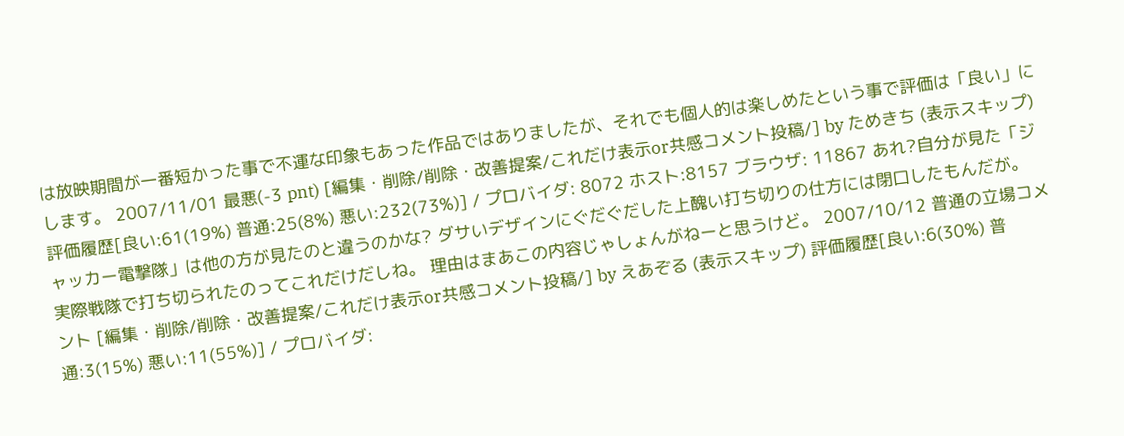は放映期間が一番短かった事で不運な印象もあった作品ではありましたが、それでも個人的は楽しめたという事で評価は「良い」にします。 2007/11/01 最悪(-3 pnt) [編集・削除/削除・改善提案/これだけ表示or共感コメント投稿/] by ためきち (表示スキップ) 評価履歴[良い:61(19%) 普通:25(8%) 悪い:232(73%)] / プロバイダ: 8072 ホスト:8157 ブラウザ: 11867 あれ?自分が見た「ジャッカー電撃隊」は他の方が見たのと違うのかな? ダサいデザインにぐだぐだした上醜い打ち切りの仕方には閉口したもんだが。 実際戦隊で打ち切られたのってこれだけだしね。 理由はまあこの内容じゃしょんがねーと思うけど。 2007/10/12 普通の立場コメント [編集・削除/削除・改善提案/これだけ表示or共感コメント投稿/] by えあぞる (表示スキップ) 評価履歴[良い:6(30%) 普通:3(15%) 悪い:11(55%)] / プロバイダ: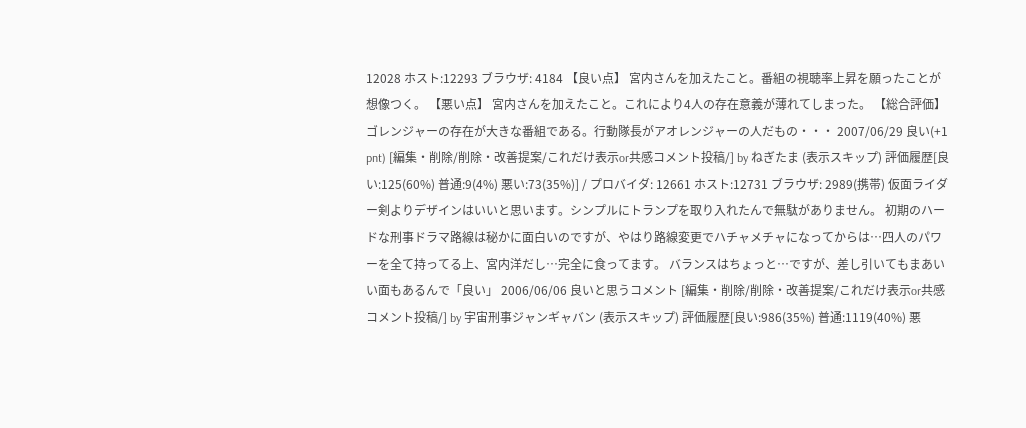12028 ホスト:12293 ブラウザ: 4184 【良い点】 宮内さんを加えたこと。番組の視聴率上昇を願ったことが想像つく。 【悪い点】 宮内さんを加えたこと。これにより4人の存在意義が薄れてしまった。 【総合評価】 ゴレンジャーの存在が大きな番組である。行動隊長がアオレンジャーの人だもの・・・ 2007/06/29 良い(+1 pnt) [編集・削除/削除・改善提案/これだけ表示or共感コメント投稿/] by ねぎたま (表示スキップ) 評価履歴[良い:125(60%) 普通:9(4%) 悪い:73(35%)] / プロバイダ: 12661 ホスト:12731 ブラウザ: 2989(携帯) 仮面ライダー剣よりデザインはいいと思います。シンプルにトランプを取り入れたんで無駄がありません。 初期のハードな刑事ドラマ路線は秘かに面白いのですが、やはり路線変更でハチャメチャになってからは…四人のパワーを全て持ってる上、宮内洋だし…完全に食ってます。 バランスはちょっと…ですが、差し引いてもまあいい面もあるんで「良い」 2006/06/06 良いと思うコメント [編集・削除/削除・改善提案/これだけ表示or共感コメント投稿/] by 宇宙刑事ジャンギャバン (表示スキップ) 評価履歴[良い:986(35%) 普通:1119(40%) 悪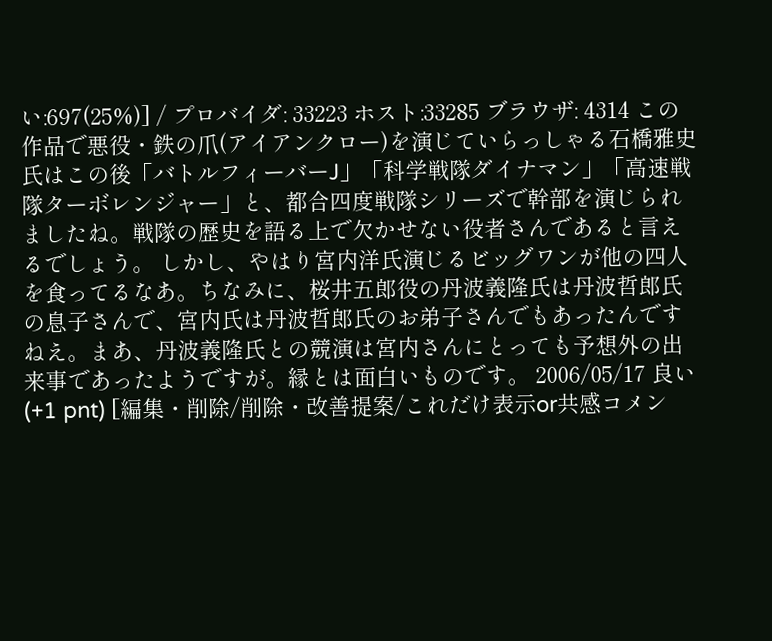い:697(25%)] / プロバイダ: 33223 ホスト:33285 ブラウザ: 4314 この作品で悪役・鉄の爪(アイアンクロー)を演じていらっしゃる石橋雅史氏はこの後「バトルフィーバーJ」「科学戦隊ダイナマン」「高速戦隊ターボレンジャー」と、都合四度戦隊シリーズで幹部を演じられましたね。戦隊の歴史を語る上で欠かせない役者さんであると言えるでしょう。 しかし、やはり宮内洋氏演じるビッグワンが他の四人を食ってるなあ。ちなみに、桜井五郎役の丹波義隆氏は丹波哲郎氏の息子さんで、宮内氏は丹波哲郎氏のお弟子さんでもあったんですねえ。まあ、丹波義隆氏との競演は宮内さんにとっても予想外の出来事であったようですが。縁とは面白いものです。 2006/05/17 良い(+1 pnt) [編集・削除/削除・改善提案/これだけ表示or共感コメン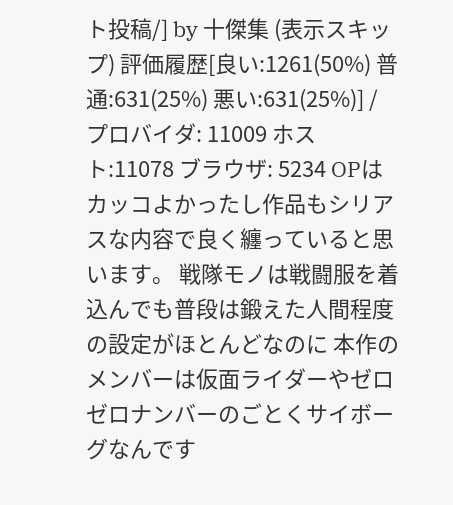ト投稿/] by 十傑集 (表示スキップ) 評価履歴[良い:1261(50%) 普通:631(25%) 悪い:631(25%)] / プロバイダ: 11009 ホスト:11078 ブラウザ: 5234 OPはカッコよかったし作品もシリアスな内容で良く纏っていると思います。 戦隊モノは戦闘服を着込んでも普段は鍛えた人間程度の設定がほとんどなのに 本作のメンバーは仮面ライダーやゼロゼロナンバーのごとくサイボーグなんです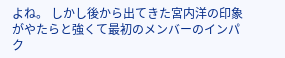よね。 しかし後から出てきた宮内洋の印象がやたらと強くて最初のメンバーのインパク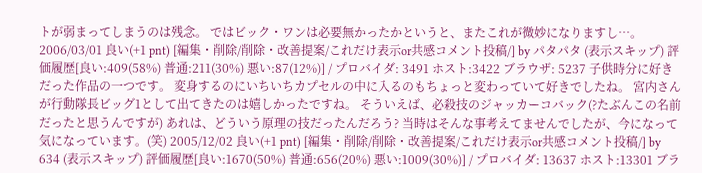トが弱まってしまうのは残念。 ではビック・ワンは必要無かったかというと、またこれが微妙になりますし…。 2006/03/01 良い(+1 pnt) [編集・削除/削除・改善提案/これだけ表示or共感コメント投稿/] by パタパタ (表示スキップ) 評価履歴[良い:409(58%) 普通:211(30%) 悪い:87(12%)] / プロバイダ: 3491 ホスト:3422 ブラウザ: 5237 子供時分に好きだった作品の一つです。 変身するのにいちいちカプセルの中に入るのもちょっと変わっていて好きでしたね。 宮内さんが行動隊長ビッグ1として出てきたのは嬉しかったですね。 そういえば、必殺技のジャッカーコバック(?たぶんこの名前だったと思うんですが) あれは、どういう原理の技だったんだろう? 当時はそんな事考えてませんでしたが、今になって気になっています。(笑) 2005/12/02 良い(+1 pnt) [編集・削除/削除・改善提案/これだけ表示or共感コメント投稿/] by 634 (表示スキップ) 評価履歴[良い:1670(50%) 普通:656(20%) 悪い:1009(30%)] / プロバイダ: 13637 ホスト:13301 ブラ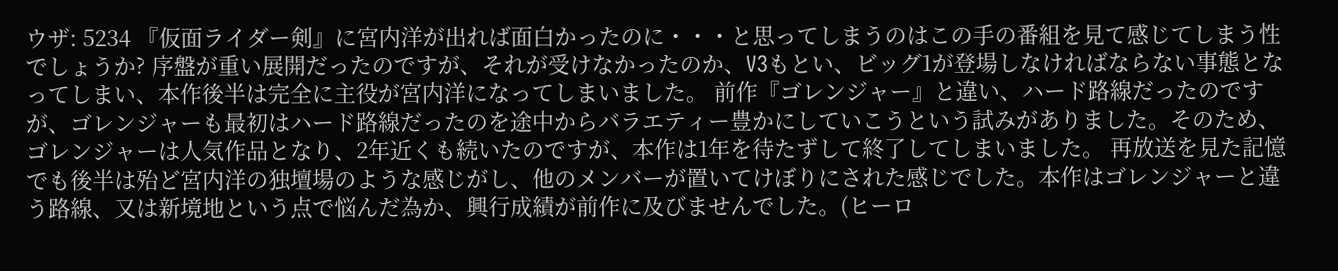ウザ: 5234 『仮面ライダー剣』に宮内洋が出れば面白かったのに・・・と思ってしまうのはこの手の番組を見て感じてしまう性でしょうか? 序盤が重い展開だったのですが、それが受けなかったのか、V3もとい、ビッグ1が登場しなければならない事態となってしまい、本作後半は完全に主役が宮内洋になってしまいました。 前作『ゴレンジャー』と違い、ハード路線だったのですが、ゴレンジャーも最初はハード路線だったのを途中からバラエティー豊かにしていこうという試みがありました。そのため、ゴレンジャーは人気作品となり、2年近くも続いたのですが、本作は1年を待たずして終了してしまいました。 再放送を見た記憶でも後半は殆ど宮内洋の独壇場のような感じがし、他のメンバーが置いてけぼりにされた感じでした。本作はゴレンジャーと違う路線、又は新境地という点で悩んだ為か、興行成績が前作に及びませんでした。(ヒーロ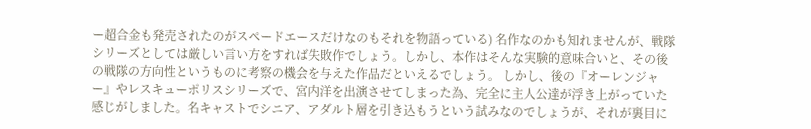ー超合金も発売されたのがスペードエースだけなのもそれを物語っている) 名作なのかも知れませんが、戦隊シリーズとしては厳しい言い方をすれば失敗作でしょう。しかし、本作はそんな実験的意味合いと、その後の戦隊の方向性というものに考察の機会を与えた作品だといえるでしょう。 しかし、後の『オーレンジャー』やレスキューポリスシリーズで、宮内洋を出演させてしまった為、完全に主人公達が浮き上がっていた感じがしました。名キャストでシニア、アダルト層を引き込もうという試みなのでしょうが、それが裏目に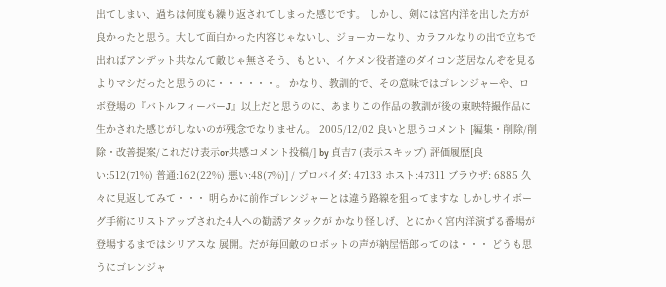出てしまい、過ちは何度も繰り返されてしまった感じです。 しかし、剣には宮内洋を出した方が良かったと思う。大して面白かった内容じゃないし、ジョーカーなり、カラフルなりの出で立ちで出ればアンデット共なんて敵じゃ無さそう、もとい、イケメン役者達のダイコン芝居なんぞを見るよりマシだったと思うのに・・・・・・。 かなり、教訓的で、その意味ではゴレンジャーや、ロボ登場の『バトルフィーバーJ』以上だと思うのに、あまりこの作品の教訓が後の東映特撮作品に生かされた感じがしないのが残念でなりません。 2005/12/02 良いと思うコメント [編集・削除/削除・改善提案/これだけ表示or共感コメント投稿/] by 貞吉7 (表示スキップ) 評価履歴[良い:512(71%) 普通:162(22%) 悪い:48(7%)] / プロバイダ: 47133 ホスト:47311 ブラウザ: 6885 久々に見返してみて・・・ 明らかに前作ゴレンジャーとは違う路線を狙ってますな しかしサイボーグ手術にリストアップされた4人への勧誘アタックが かなり怪しげ、とにかく宮内洋演ずる番場が登場するまではシリアスな 展開。だが毎回敵のロボットの声が納屋悟郎ってのは・・・ どうも思うにゴレンジャ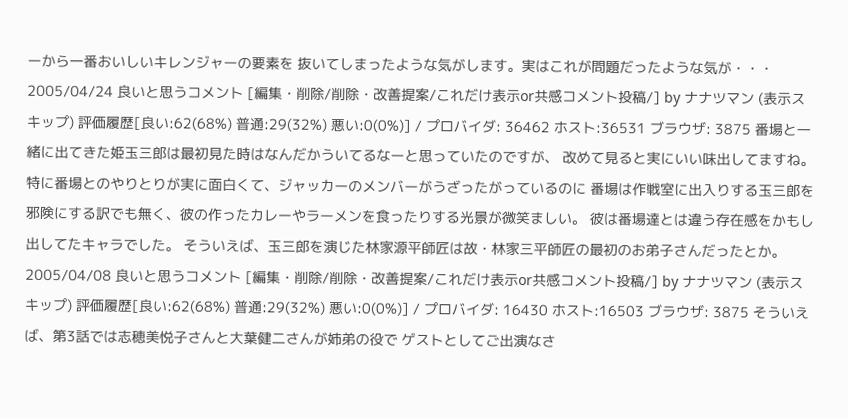ーから一番おいしいキレンジャーの要素を 抜いてしまったような気がします。実はこれが問題だったような気が・・・ 2005/04/24 良いと思うコメント [編集・削除/削除・改善提案/これだけ表示or共感コメント投稿/] by ナナツマン (表示スキップ) 評価履歴[良い:62(68%) 普通:29(32%) 悪い:0(0%)] / プロバイダ: 36462 ホスト:36531 ブラウザ: 3875 番場と一緒に出てきた姫玉三郎は最初見た時はなんだかういてるなーと思っていたのですが、 改めて見ると実にいい味出してますね。 特に番場とのやりとりが実に面白くて、ジャッカーのメンバーがうざったがっているのに 番場は作戦室に出入りする玉三郎を邪険にする訳でも無く、彼の作ったカレーやラーメンを食ったりする光景が微笑ましい。 彼は番場達とは違う存在感をかもし出してたキャラでした。 そういえば、玉三郎を演じた林家源平師匠は故・林家三平師匠の最初のお弟子さんだったとか。 2005/04/08 良いと思うコメント [編集・削除/削除・改善提案/これだけ表示or共感コメント投稿/] by ナナツマン (表示スキップ) 評価履歴[良い:62(68%) 普通:29(32%) 悪い:0(0%)] / プロバイダ: 16430 ホスト:16503 ブラウザ: 3875 そういえば、第3話では志穂美悦子さんと大葉健二さんが姉弟の役で ゲストとしてご出演なさ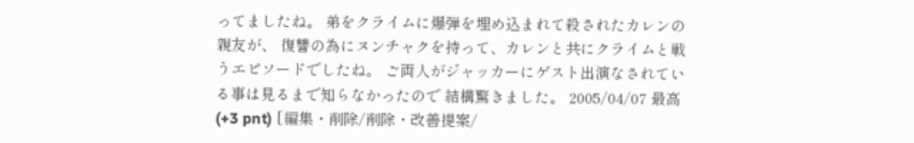ってましたね。 弟をクライムに爆弾を埋め込まれて殺されたカレンの親友が、 復讐の為にヌンチャクを持って、カレンと共にクライムと戦うエピソードでしたね。 ご両人がジャッカーにゲスト出演なされている事は見るまで知らなかったので 結構驚きました。 2005/04/07 最高(+3 pnt) [編集・削除/削除・改善提案/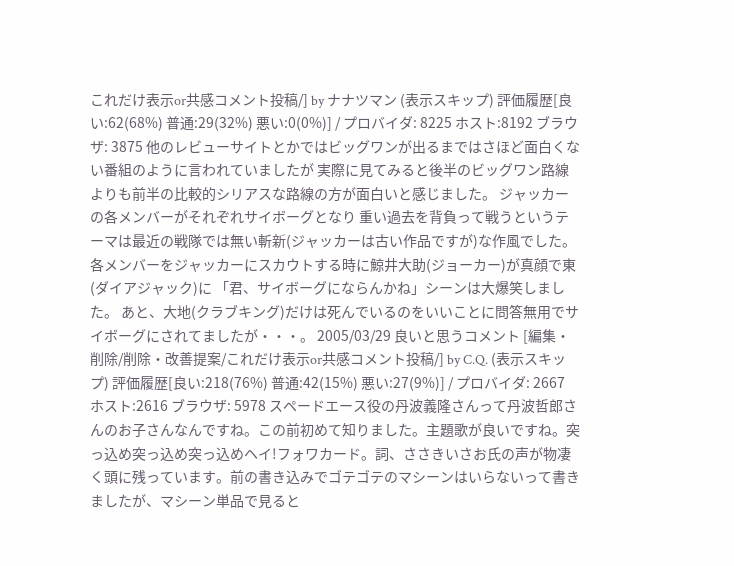これだけ表示or共感コメント投稿/] by ナナツマン (表示スキップ) 評価履歴[良い:62(68%) 普通:29(32%) 悪い:0(0%)] / プロバイダ: 8225 ホスト:8192 ブラウザ: 3875 他のレビューサイトとかではビッグワンが出るまではさほど面白くない番組のように言われていましたが 実際に見てみると後半のビッグワン路線よりも前半の比較的シリアスな路線の方が面白いと感じました。 ジャッカーの各メンバーがそれぞれサイボーグとなり 重い過去を背負って戦うというテーマは最近の戦隊では無い斬新(ジャッカーは古い作品ですが)な作風でした。 各メンバーをジャッカーにスカウトする時に鯨井大助(ジョーカー)が真顔で東(ダイアジャック)に 「君、サイボーグにならんかね」シーンは大爆笑しました。 あと、大地(クラブキング)だけは死んでいるのをいいことに問答無用でサイボーグにされてましたが・・・。 2005/03/29 良いと思うコメント [編集・削除/削除・改善提案/これだけ表示or共感コメント投稿/] by C.Q. (表示スキップ) 評価履歴[良い:218(76%) 普通:42(15%) 悪い:27(9%)] / プロバイダ: 2667 ホスト:2616 ブラウザ: 5978 スペードエース役の丹波義隆さんって丹波哲郎さんのお子さんなんですね。この前初めて知りました。主題歌が良いですね。突っ込め突っ込め突っ込めヘイ!フォワカード。詞、ささきいさお氏の声が物凄く頭に残っています。前の書き込みでゴテゴテのマシーンはいらないって書きましたが、マシーン単品で見ると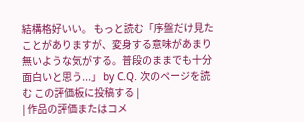結構格好いい。 もっと読む「序盤だけ見たことがありますが、変身する意味があまり無いような気がする。普段のままでも十分面白いと思う...」 by C.Q. 次のページを読む この評価板に投稿する |
| 作品の評価またはコメ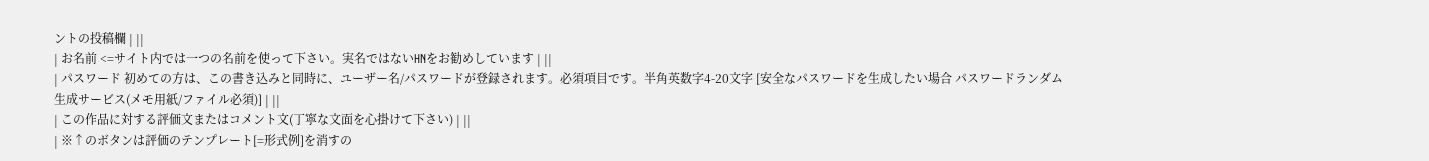ントの投稿欄 | ||
| お名前 <=サイト内では一つの名前を使って下さい。実名ではないHNをお勧めしています | ||
| パスワード 初めての方は、この書き込みと同時に、ユーザー名/パスワードが登録されます。必須項目です。半角英数字4-20文字 [安全なパスワードを生成したい場合 パスワードランダム生成サービス(メモ用紙/ファイル必須)] | ||
| この作品に対する評価文またはコメント文(丁寧な文面を心掛けて下さい) | ||
| ※↑のボタンは評価のテンプレート[=形式例]を消すの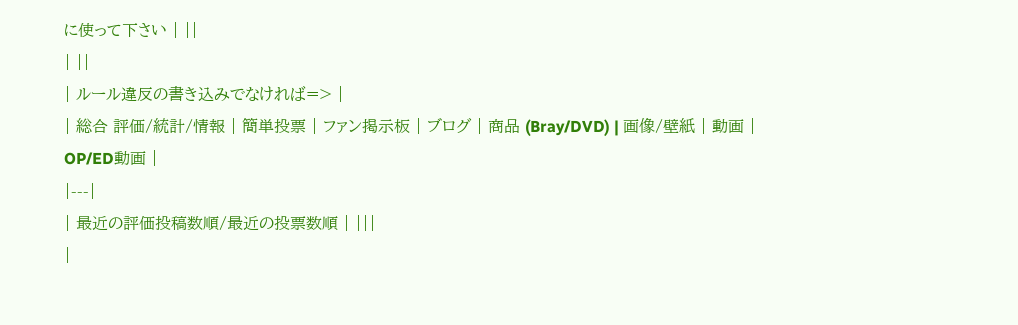に使って下さい | ||
| ||
| ルール違反の書き込みでなければ=> |
| 総合 評価/統計/情報 | 簡単投票 | ファン掲示板 | ブログ | 商品 (Bray/DVD) | 画像/壁紙 | 動画 | OP/ED動画 |
|---|
| 最近の評価投稿数順/最近の投票数順 | |||
|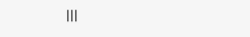|||